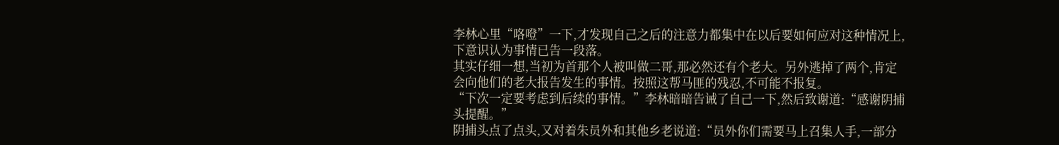李林心里“咯噔”一下,才发现自己之后的注意力都集中在以后要如何应对这种情况上,下意识认为事情已告一段落。
其实仔细一想,当初为首那个人被叫做二哥,那必然还有个老大。另外逃掉了两个,肯定会向他们的老大报告发生的事情。按照这帮马匪的残忍,不可能不报复。
“下次一定要考虑到后续的事情。”李林暗暗告诫了自己一下,然后致谢道:“感谢阴捕头提醒。”
阴捕头点了点头,又对着朱员外和其他乡老说道:“员外你们需要马上召集人手,一部分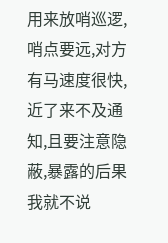用来放哨巡逻,哨点要远,对方有马速度很快,近了来不及通知,且要注意隐蔽,暴露的后果我就不说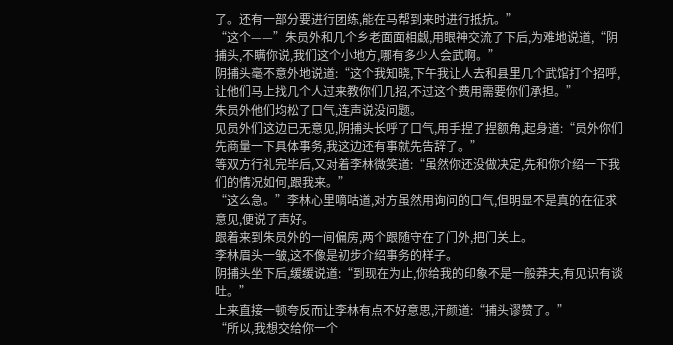了。还有一部分要进行团练,能在马帮到来时进行抵抗。”
“这个——”朱员外和几个乡老面面相觑,用眼神交流了下后,为难地说道,“阴捕头,不瞒你说,我们这个小地方,哪有多少人会武啊。”
阴捕头毫不意外地说道:“这个我知晓,下午我让人去和县里几个武馆打个招呼,让他们马上找几个人过来教你们几招,不过这个费用需要你们承担。”
朱员外他们均松了口气,连声说没问题。
见员外们这边已无意见,阴捕头长呼了口气,用手捏了捏额角,起身道:“员外你们先商量一下具体事务,我这边还有事就先告辞了。”
等双方行礼完毕后,又对着李林微笑道:“虽然你还没做决定,先和你介绍一下我们的情况如何,跟我来。”
“这么急。”李林心里嘀咕道,对方虽然用询问的口气,但明显不是真的在征求意见,便说了声好。
跟着来到朱员外的一间偏房,两个跟随守在了门外,把门关上。
李林眉头一皱,这不像是初步介绍事务的样子。
阴捕头坐下后,缓缓说道:“到现在为止,你给我的印象不是一般莽夫,有见识有谈吐。”
上来直接一顿夸反而让李林有点不好意思,汗颜道:“捕头谬赞了。”
“所以,我想交给你一个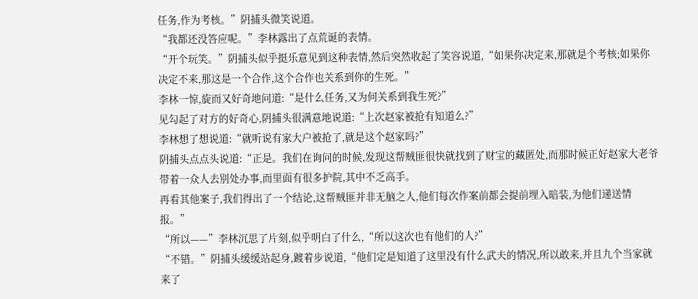任务,作为考核。”阴捕头微笑说道。
“我都还没答应呢。”李林露出了点荒诞的表情。
“开个玩笑。”阴捕头似乎挺乐意见到这种表情,然后突然收起了笑容说道,“如果你决定来,那就是个考核;如果你决定不来,那这是一个合作,这个合作也关系到你的生死。”
李林一惊,旋而又好奇地问道:“是什么任务,又为何关系到我生死?”
见勾起了对方的好奇心,阴捕头很满意地说道:“上次赵家被抢有知道么?”
李林想了想说道:“就听说有家大户被抢了,就是这个赵家吗?”
阴捕头点点头说道:“正是。我们在询问的时候,发现这帮贼匪很快就找到了财宝的藏匿处,而那时候正好赵家大老爷带着一众人去别处办事,而里面有很多护院,其中不乏高手。
再看其他案子,我们得出了一个结论,这帮贼匪并非无脑之人,他们每次作案前都会提前埋入暗装,为他们递送情报。”
“所以——”李林沉思了片刻,似乎明白了什么,“所以这次也有他们的人?”
“不错。”阴捕头缓缓站起身,踱着步说道,“他们定是知道了这里没有什么武夫的情况,所以敢来,并且九个当家就来了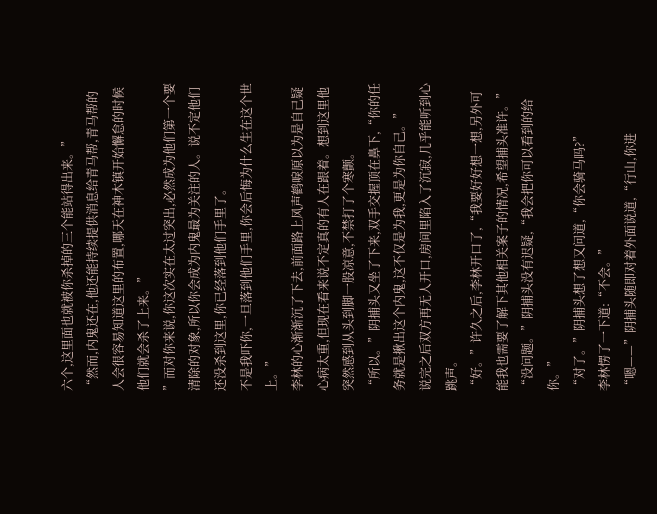六个,这里面也就被你杀掉的三个能站得出来。”
“然而,内鬼还在,他还能持续提供消息给青马帮,青马帮的人会很容易知道这里的布置,哪天在神木镇开始懈怠的时候他们就会杀了上来。”
”而对你来说,你这次实在太过突出,必然成为他们第一个要清除的对象,所以你会成为内鬼最为关注的人。说不定他们还没杀到这里,你已经落到他们手里了。
不是我吓你,一旦落到他们手里,你会后悔为什么生在这个世上。”
李林的心渐渐沉了下去,前面路上风声鹤唳原以为是自己疑心病太重,但现在看来说不定真的有人在跟着。想到这里他突然感到从头到脚一股凉意,不禁打了个寒颤。
“所以。”阴捕头又坐了下来,双手交握顶在鼻下,“你的任务就是揪出这个内鬼,这不仅是为我,更是为你自己。”
说完之后双方再无人开口,房间里陷入了沉寂,几乎能听到心跳声。
“好。”许久之后,李林开口了,“我要好好想一想,另外可能我也需要了解下其他相关案子的情况,希望捕头准许。”
“没问题。”阴捕头没有迟疑,“我会把你可以看到的给你。”
“对了。”阴捕头想了想又问道,“你会骑马吗?”
李林愣了一下道:“不会。”
“嗯——”阴捕头随即对着外面说道,“行山,你进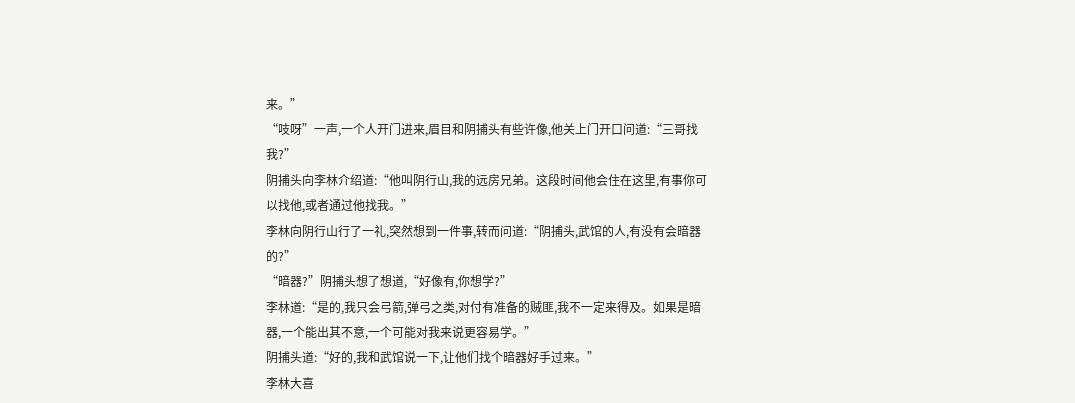来。”
“吱呀”一声,一个人开门进来,眉目和阴捕头有些许像,他关上门开口问道:“三哥找我?”
阴捕头向李林介绍道:“他叫阴行山,我的远房兄弟。这段时间他会住在这里,有事你可以找他,或者通过他找我。”
李林向阴行山行了一礼,突然想到一件事,转而问道:“阴捕头,武馆的人,有没有会暗器的?”
“暗器?”阴捕头想了想道,“好像有,你想学?”
李林道:“是的,我只会弓箭,弹弓之类,对付有准备的贼匪,我不一定来得及。如果是暗器,一个能出其不意,一个可能对我来说更容易学。”
阴捕头道:“好的,我和武馆说一下,让他们找个暗器好手过来。”
李林大喜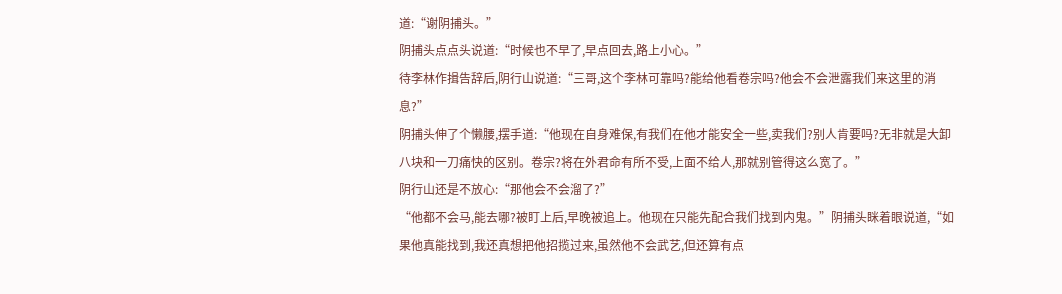道:“谢阴捕头。”
阴捕头点点头说道:“时候也不早了,早点回去,路上小心。”
待李林作揖告辞后,阴行山说道:“三哥,这个李林可靠吗?能给他看卷宗吗?他会不会泄露我们来这里的消息?”
阴捕头伸了个懒腰,摆手道:“他现在自身难保,有我们在他才能安全一些,卖我们?别人肯要吗?无非就是大卸八块和一刀痛快的区别。卷宗?将在外君命有所不受,上面不给人,那就别管得这么宽了。”
阴行山还是不放心:“那他会不会溜了?”
“他都不会马,能去哪?被盯上后,早晚被追上。他现在只能先配合我们找到内鬼。”阴捕头眯着眼说道,“如果他真能找到,我还真想把他招揽过来,虽然他不会武艺,但还算有点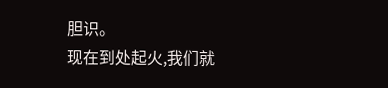胆识。
现在到处起火,我们就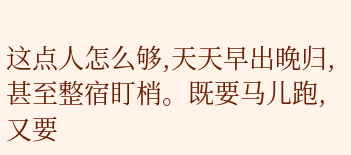这点人怎么够,天天早出晚归,甚至整宿盯梢。既要马儿跑,又要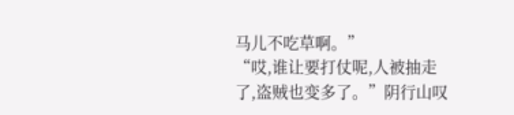马儿不吃草啊。”
“哎,谁让要打仗呢,人被抽走了,盗贼也变多了。”阴行山叹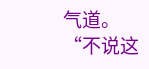气道。
“不说这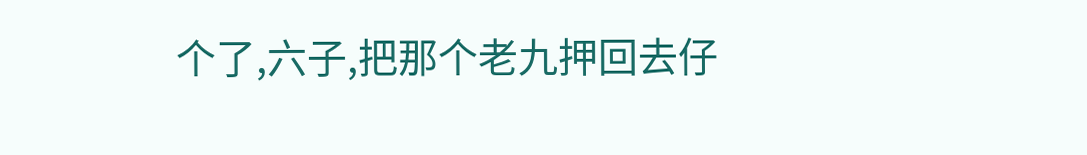个了,六子,把那个老九押回去仔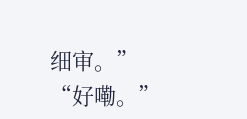细审。”
“好嘞。”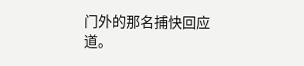门外的那名捕快回应道。